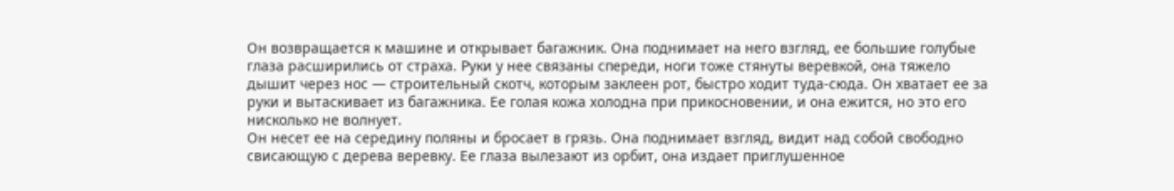Он возвращается к машине и открывает багажник. Она поднимает на него взгляд, ее большие голубые глаза расширились от страха. Руки у нее связаны спереди, ноги тоже стянуты веревкой, она тяжело дышит через нос — строительный скотч, которым заклеен рот, быстро ходит туда-сюда. Он хватает ее за руки и вытаскивает из багажника. Ее голая кожа холодна при прикосновении, и она ежится, но это его нисколько не волнует.
Он несет ее на середину поляны и бросает в грязь. Она поднимает взгляд, видит над собой свободно свисающую с дерева веревку. Ее глаза вылезают из орбит, она издает приглушенное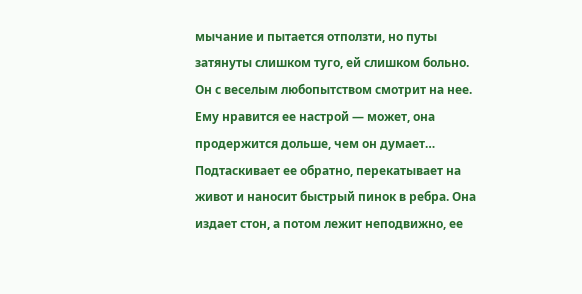мычание и пытается отползти, но путы затянуты слишком туго, ей слишком больно. Он с веселым любопытством смотрит на нее. Ему нравится ее настрой — может, она продержится дольше, чем он думает… Подтаскивает ее обратно, перекатывает на живот и наносит быстрый пинок в ребра. Она издает стон, а потом лежит неподвижно, ее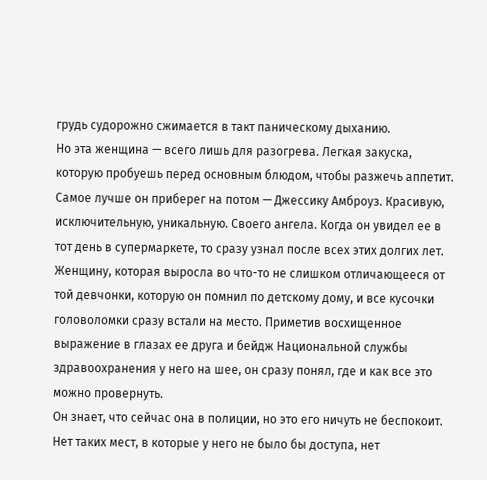грудь судорожно сжимается в такт паническому дыханию.
Но эта женщина — всего лишь для разогрева. Легкая закуска, которую пробуешь перед основным блюдом, чтобы разжечь аппетит. Самое лучше он приберег на потом — Джессику Амброуз. Красивую, исключительную, уникальную. Своего ангела. Когда он увидел ее в тот день в супермаркете, то сразу узнал после всех этих долгих лет. Женщину, которая выросла во что-то не слишком отличающееся от той девчонки, которую он помнил по детскому дому, и все кусочки головоломки сразу встали на место. Приметив восхищенное выражение в глазах ее друга и бейдж Национальной службы здравоохранения у него на шее, он сразу понял, где и как все это можно провернуть.
Он знает, что сейчас она в полиции, но это его ничуть не беспокоит. Нет таких мест, в которые у него не было бы доступа, нет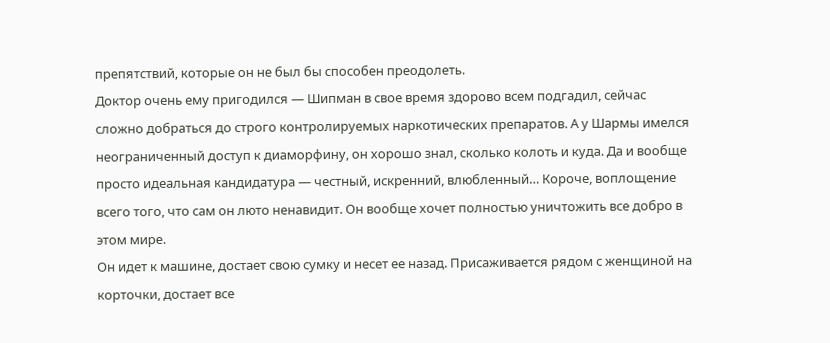препятствий, которые он не был бы способен преодолеть.
Доктор очень ему пригодился — Шипман в свое время здорово всем подгадил, сейчас сложно добраться до строго контролируемых наркотических препаратов. А у Шармы имелся неограниченный доступ к диаморфину, он хорошо знал, сколько колоть и куда. Да и вообще просто идеальная кандидатура — честный, искренний, влюбленный… Короче, воплощение всего того, что сам он люто ненавидит. Он вообще хочет полностью уничтожить все добро в этом мире.
Он идет к машине, достает свою сумку и несет ее назад. Присаживается рядом с женщиной на корточки, достает все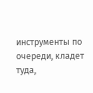инструменты по очереди, кладет туда,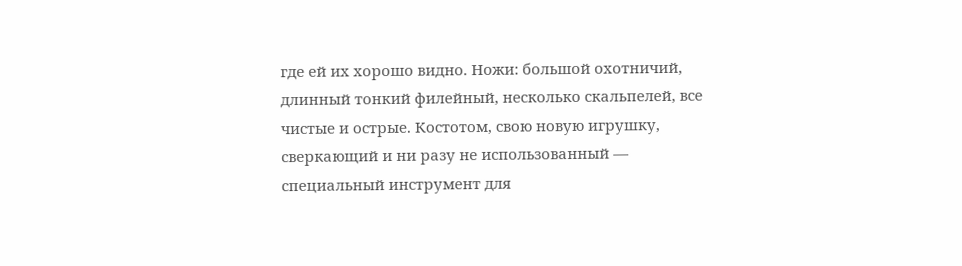где ей их хорошо видно. Ножи: большой охотничий, длинный тонкий филейный, несколько скальпелей, все чистые и острые. Костотом, свою новую игрушку, сверкающий и ни разу не использованный — специальный инструмент для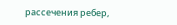рассечения ребер,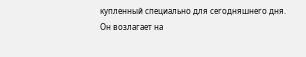купленный специально для сегодняшнего дня. Он возлагает на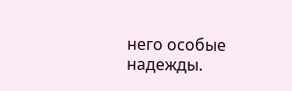него особые надежды.